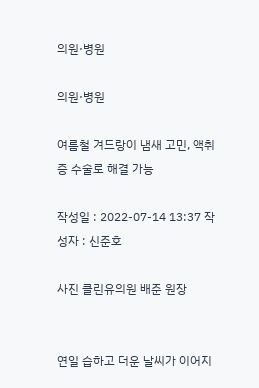의원·병원

의원·병원

여름철 겨드랑이 냄새 고민, 액취증 수술로 해결 가능

작성일 : 2022-07-14 13:37 작성자 : 신준호

사진 클린유의원 배준 원장


연일 습하고 더운 날씨가 이어지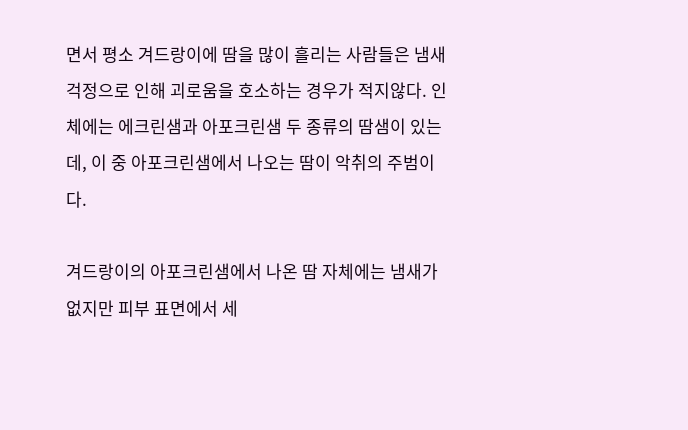면서 평소 겨드랑이에 땀을 많이 흘리는 사람들은 냄새 걱정으로 인해 괴로움을 호소하는 경우가 적지않다. 인체에는 에크린샘과 아포크린샘 두 종류의 땀샘이 있는데, 이 중 아포크린샘에서 나오는 땀이 악취의 주범이다.

겨드랑이의 아포크린샘에서 나온 땀 자체에는 냄새가 없지만 피부 표면에서 세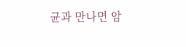균과 만나면 암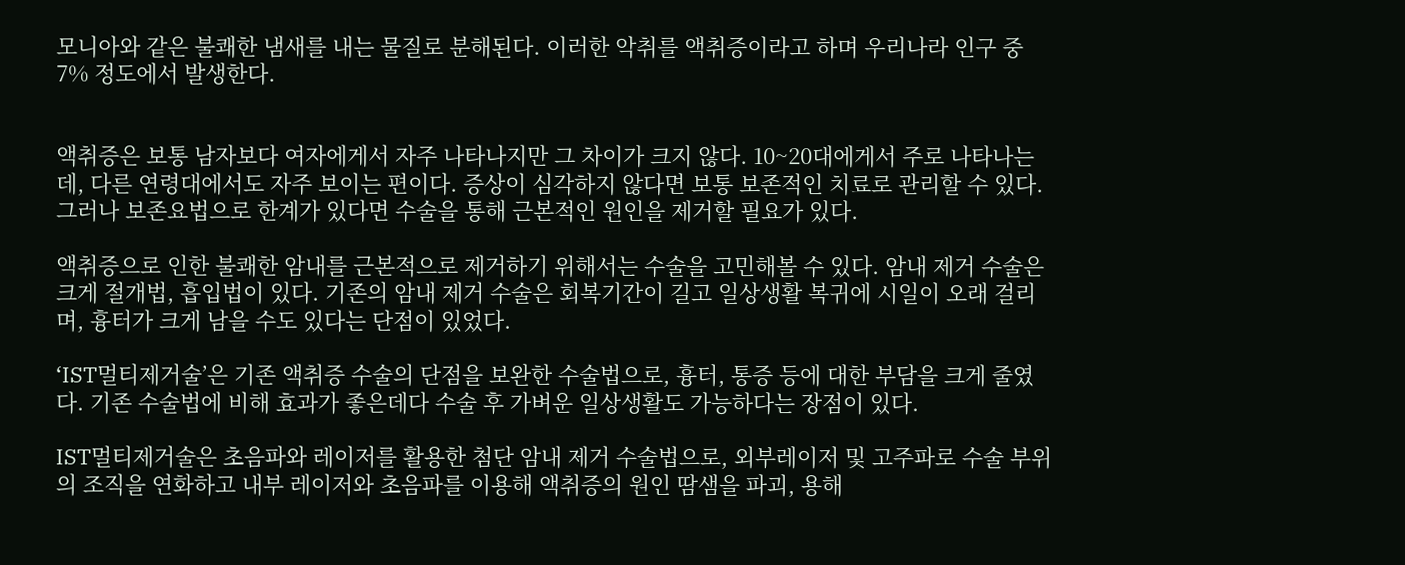모니아와 같은 불쾌한 냄새를 내는 물질로 분해된다. 이러한 악취를 액취증이라고 하며 우리나라 인구 중 7% 정도에서 발생한다.


액취증은 보통 남자보다 여자에게서 자주 나타나지만 그 차이가 크지 않다. 10~20대에게서 주로 나타나는데, 다른 연령대에서도 자주 보이는 편이다. 증상이 심각하지 않다면 보통 보존적인 치료로 관리할 수 있다. 그러나 보존요법으로 한계가 있다면 수술을 통해 근본적인 원인을 제거할 필요가 있다.

액취증으로 인한 불쾌한 암내를 근본적으로 제거하기 위해서는 수술을 고민해볼 수 있다. 암내 제거 수술은 크게 절개법, 흡입법이 있다. 기존의 암내 제거 수술은 회복기간이 길고 일상생활 복귀에 시일이 오래 걸리며, 흉터가 크게 남을 수도 있다는 단점이 있었다.

‘IST멀티제거술’은 기존 액취증 수술의 단점을 보완한 수술법으로, 흉터, 통증 등에 대한 부담을 크게 줄였다. 기존 수술법에 비해 효과가 좋은데다 수술 후 가벼운 일상생활도 가능하다는 장점이 있다.

IST멀티제거술은 초음파와 레이저를 활용한 첨단 암내 제거 수술법으로, 외부레이저 및 고주파로 수술 부위의 조직을 연화하고 내부 레이저와 초음파를 이용해 액취증의 원인 땀샘을 파괴, 용해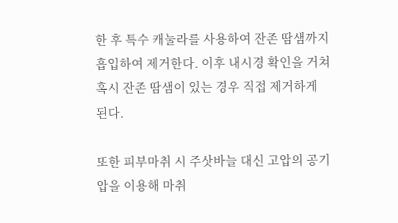한 후 특수 캐눌라를 사용하여 잔존 땀샘까지 흡입하여 제거한다. 이후 내시경 확인을 거쳐 혹시 잔존 땀샘이 있는 경우 직접 제거하게 된다.

또한 피부마취 시 주삿바늘 대신 고압의 공기압을 이용해 마취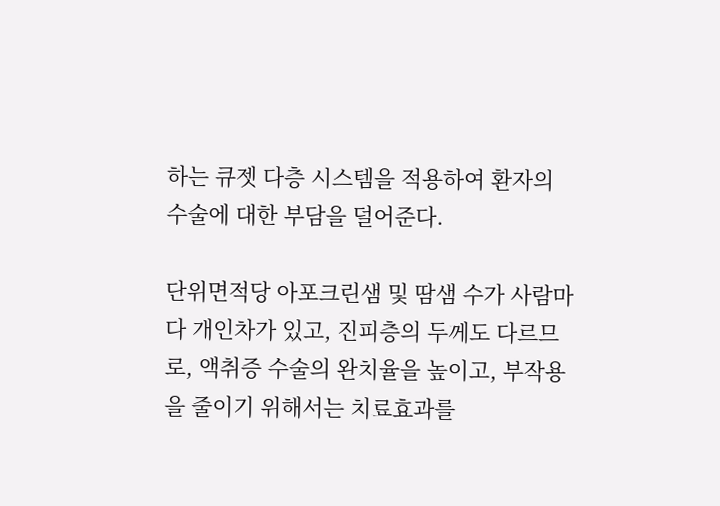하는 큐젯 다층 시스템을 적용하여 환자의 수술에 대한 부담을 덜어준다.

단위면적당 아포크린샘 및 땀샘 수가 사람마다 개인차가 있고, 진피층의 두께도 다르므로, 액취증 수술의 완치율을 높이고, 부작용을 줄이기 위해서는 치료효과를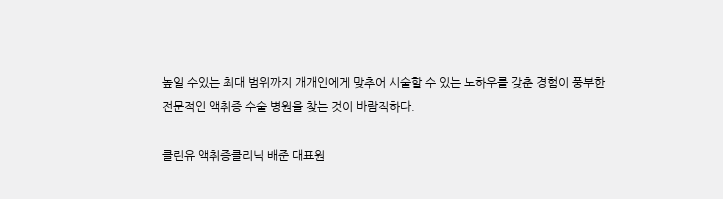높일 수있는 최대 범위까지 개개인에게 맞추어 시술할 수 있는 노하우를 갖춘 경험이 풍부한 전문적인 액취증 수술 병원을 찾는 것이 바람직하다.

클린유 액취증클리닉 배준 대표원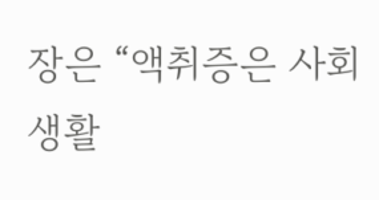장은 “액취증은 사회생활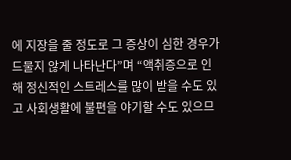에 지장을 줄 정도로 그 증상이 심한 경우가 드물지 않게 나타난다”며 “액취증으로 인해 정신적인 스트레스를 많이 받을 수도 있고 사회생활에 불편을 야기할 수도 있으므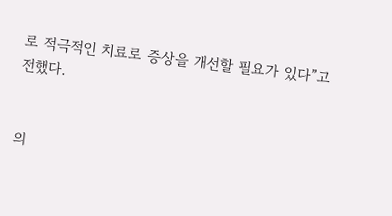로 적극적인 치료로 증상을 개선할 필요가 있다”고 전했다.


의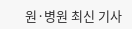원·병원 최신 기사